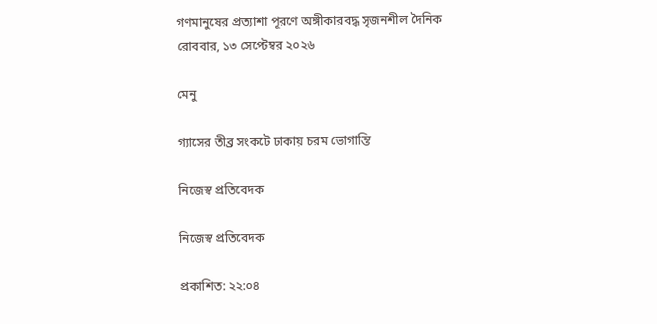গণমানুষের প্রত্যাশা পূরণে অঙ্গীকারবদ্ধ সৃজনশীল দৈনিক
রোববার, ১৩ সেপ্টেম্বর ২০২৬

মেনু

গ্যাসের তীব্র সংকটে ঢাকায় চরম ভোগান্তি

নিজেস্ব প্রতিবেদক

নিজেস্ব প্রতিবেদক

প্রকাশিত: ২২:০৪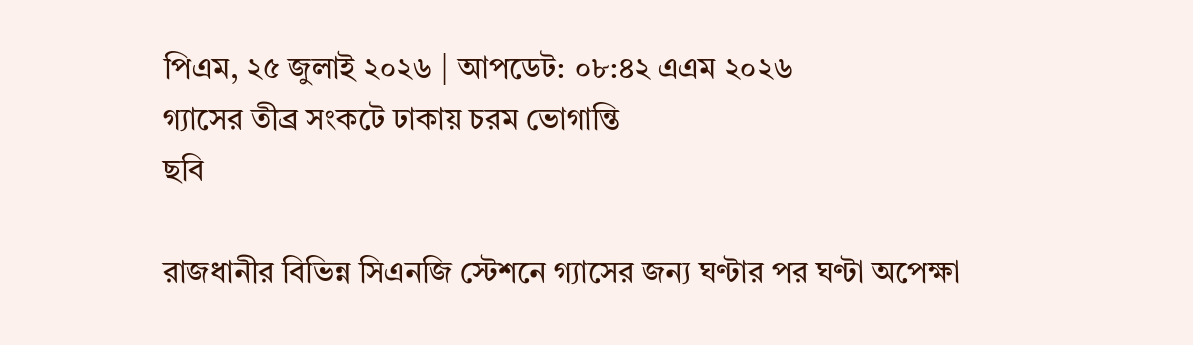পিএম, ২৫ জুলাই ২০২৬ | আপডেট: ০৮:৪২ এএম ২০২৬
গ্যাসের তীব্র সংকটে ঢাকায় চরম ভোগান্তি
ছবি

রাজধানীর বিভিন্ন সিএনজি স্টেশনে গ্যাসের জন্য ঘণ্টার পর ঘণ্টা অপেক্ষা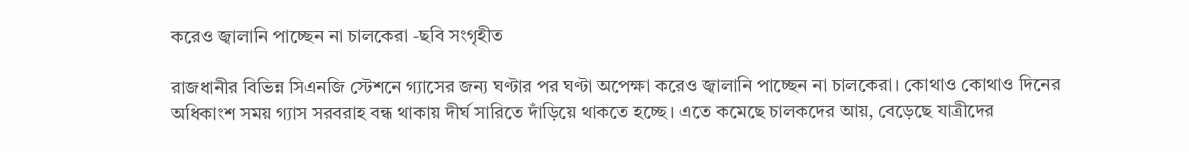করেও জ্বালানি পাচ্ছেন না চালকেরা -ছবি সংগৃহীত

রাজধানীর বিভিন্ন সিএনজি স্টেশনে গ্যাসের জন্য ঘণ্টার পর ঘণ্টা অপেক্ষা করেও জ্বালানি পাচ্ছেন না চালকেরা। কোথাও কোথাও দিনের অধিকাংশ সময় গ্যাস সরবরাহ বন্ধ থাকায় দীর্ঘ সারিতে দাঁড়িয়ে থাকতে হচ্ছে। এতে কমেছে চালকদের আয়, বেড়েছে যাত্রীদের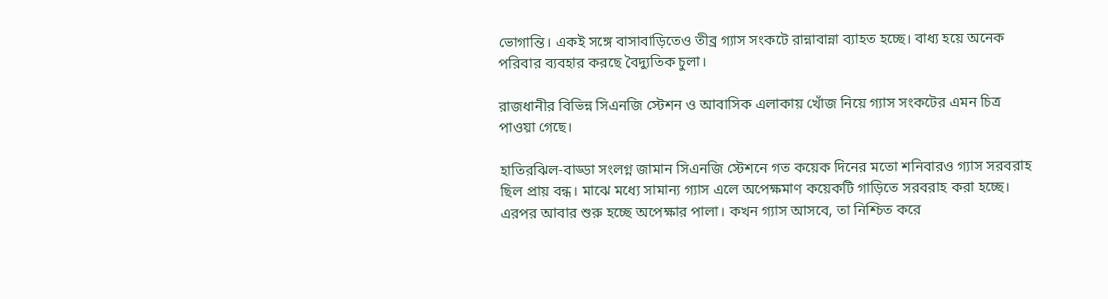ভোগান্তি। একই সঙ্গে বাসাবাড়িতেও তীব্র গ্যাস সংকটে রান্নাবান্না ব্যাহত হচ্ছে। বাধ্য হয়ে অনেক পরিবার ব্যবহার করছে বৈদ্যুতিক চুলা।

রাজধানীর বিভিন্ন সিএনজি স্টেশন ও আবাসিক এলাকায় খোঁজ নিয়ে গ্যাস সংকটের এমন চিত্র পাওয়া গেছে।

হাতিরঝিল-বাড্ডা সংলগ্ন জামান সিএনজি স্টেশনে গত কয়েক দিনের মতো শনিবারও গ্যাস সরবরাহ ছিল প্রায় বন্ধ। মাঝে মধ্যে সামান্য গ্যাস এলে অপেক্ষমাণ কয়েকটি গাড়িতে সরবরাহ করা হচ্ছে। এরপর আবার শুরু হচ্ছে অপেক্ষার পালা। কখন গ্যাস আসবে, তা নিশ্চিত করে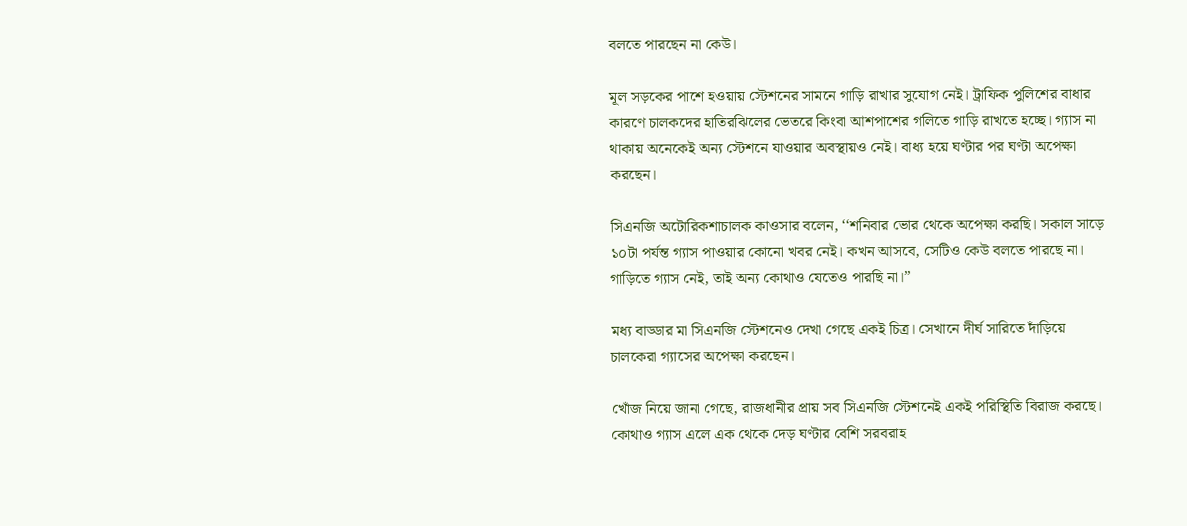বলতে পারছেন না কেউ।

মূল সড়কের পাশে হওয়ায় স্টেশনের সামনে গাড়ি রাখার সুযোগ নেই। ট্রাফিক পুলিশের বাধার কারণে চালকদের হাতিরঝিলের ভেতরে কিংবা আশপাশের গলিতে গাড়ি রাখতে হচ্ছে। গ্যাস না থাকায় অনেকেই অন্য স্টেশনে যাওয়ার অবস্থায়ও নেই। বাধ্য হয়ে ঘণ্টার পর ঘণ্টা অপেক্ষা করছেন।

সিএনজি অটোরিকশাচালক কাওসার বলেন, ‘‘শনিবার ভোর থেকে অপেক্ষা করছি। সকাল সাড়ে ১০টা পর্যন্ত গ্যাস পাওয়ার কোনো খবর নেই। কখন আসবে, সেটিও কেউ বলতে পারছে না। গাড়িতে গ্যাস নেই, তাই অন্য কোথাও যেতেও পারছি না।’’

মধ্য বাড্ডার মা সিএনজি স্টেশনেও দেখা গেছে একই চিত্র। সেখানে দীর্ঘ সারিতে দাঁড়িয়ে চালকেরা গ্যাসের অপেক্ষা করছেন।

খোঁজ নিয়ে জানা গেছে, রাজধানীর প্রায় সব সিএনজি স্টেশনেই একই পরিস্থিতি বিরাজ করছে। কোথাও গ্যাস এলে এক থেকে দেড় ঘণ্টার বেশি সরবরাহ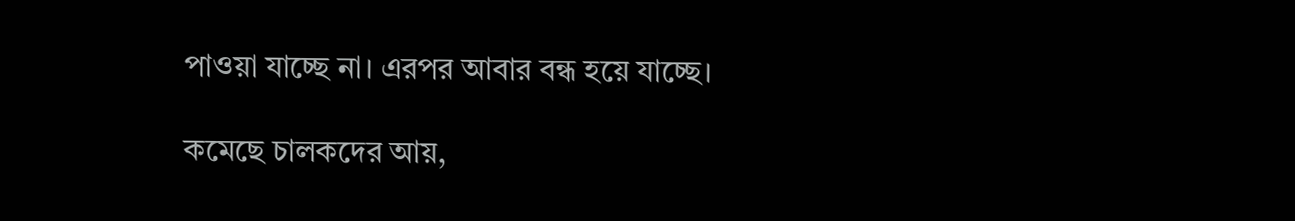পাওয়া যাচ্ছে না। এরপর আবার বন্ধ হয়ে যাচ্ছে।

কমেছে চালকদের আয়,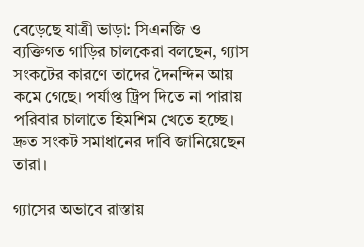বেড়েছে যাত্রী ভাড়া: সিএনজি ও ব্যক্তিগত গাড়ির চালকেরা বলছেন, গ্যাস সংকটের কারণে তাদের দৈনন্দিন আয় কমে গেছে। পর্যাপ্ত ট্রিপ দিতে না পারায় পরিবার চালাতে হিমশিম খেতে হচ্ছে। দ্রুত সংকট সমাধানের দাবি জানিয়েছেন তারা।

গ্যাসের অভাবে রাস্তায়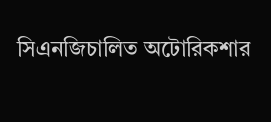সিএনজিচালিত অটোরিকশার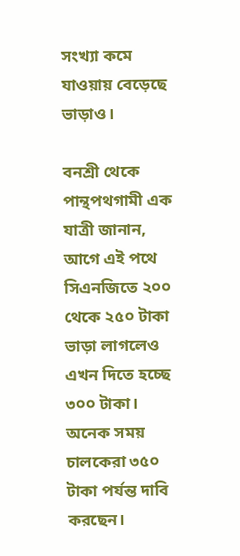সংখ্যা কমে যাওয়ায় বেড়েছে ভাড়াও।

বনশ্রী থেকে পান্থপথগামী এক যাত্রী জানান, আগে এই পথে সিএনজিতে ২০০ থেকে ২৫০ টাকা ভাড়া লাগলেও এখন দিতে হচ্ছে ৩০০ টাকা। অনেক সময় চালকেরা ৩৫০ টাকা পর্যন্ত দাবি করছেন।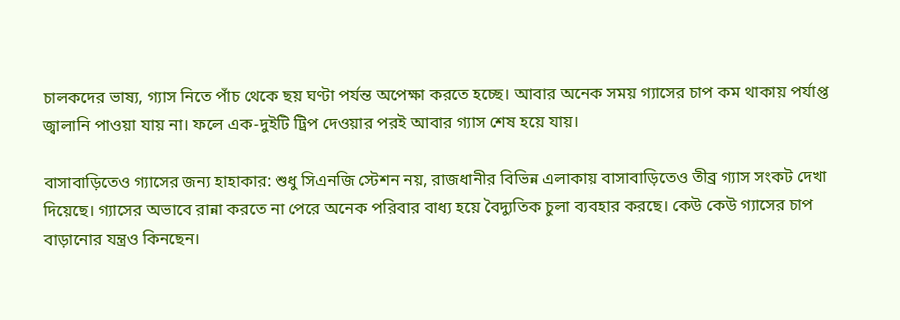চালকদের ভাষ্য, গ্যাস নিতে পাঁচ থেকে ছয় ঘণ্টা পর্যন্ত অপেক্ষা করতে হচ্ছে। আবার অনেক সময় গ্যাসের চাপ কম থাকায় পর্যাপ্ত জ্বালানি পাওয়া যায় না। ফলে এক-দুইটি ট্রিপ দেওয়ার পরই আবার গ্যাস শেষ হয়ে যায়।

বাসাবাড়িতেও গ্যাসের জন্য হাহাকার: শুধু সিএনজি স্টেশন নয়, রাজধানীর বিভিন্ন এলাকায় বাসাবাড়িতেও তীব্র গ্যাস সংকট দেখা দিয়েছে। গ্যাসের অভাবে রান্না করতে না পেরে অনেক পরিবার বাধ্য হয়ে বৈদ্যুতিক চুলা ব্যবহার করছে। কেউ কেউ গ্যাসের চাপ বাড়ানোর যন্ত্রও কিনছেন।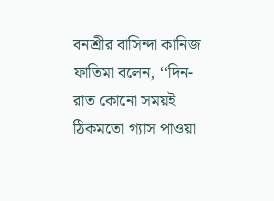বনশ্রীর বাসিন্দা কানিজ ফাতিমা বলেন, ‘‘দিন-রাত কোনো সময়ই ঠিকমতো গ্যাস পাওয়া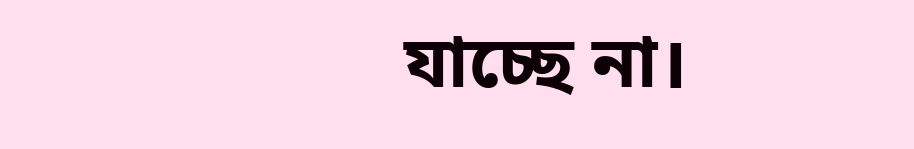যাচ্ছে না।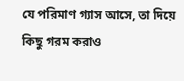যে পরিমাণ গ্যাস আসে, তা দিয়ে কিছু গরম করাও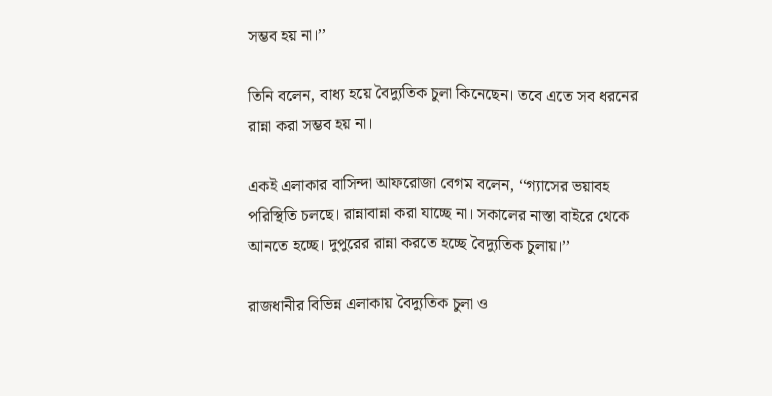সম্ভব হয় না।’’

তিনি বলেন, বাধ্য হয়ে বৈদ্যুতিক চুলা কিনেছেন। তবে এতে সব ধরনের রান্না করা সম্ভব হয় না।

একই এলাকার বাসিন্দা আফরোজা বেগম বলেন, ‘‘গ্যাসের ভয়াবহ পরিস্থিতি চলছে। রান্নাবান্না করা যাচ্ছে না। সকালের নাস্তা বাইরে থেকে আনতে হচ্ছে। দুপুরের রান্না করতে হচ্ছে বৈদ্যুতিক চুলায়।’’

রাজধানীর বিভিন্ন এলাকায় বৈদ্যুতিক চুলা ও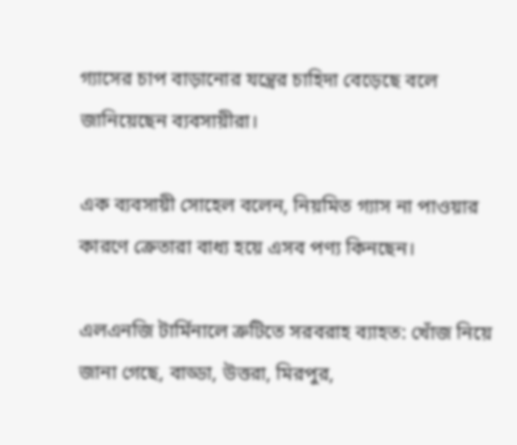গ্যাসের চাপ বাড়ানোর যন্ত্রের চাহিদা বেড়েছে বলে জানিয়েছেন ব্যবসায়ীরা।

এক ব্যবসায়ী সোহেল বলেন, নিয়মিত গ্যাস না পাওয়ার কারণে ক্রেতারা বাধ্য হয়ে এসব পণ্য কিনছেন।

এলএনজি টার্মিনালে ত্রুটিতে সরবরাহ ব্যাহত: খোঁজ নিয়ে জানা গেছে, বাড্ডা, উত্তরা, মিরপুর,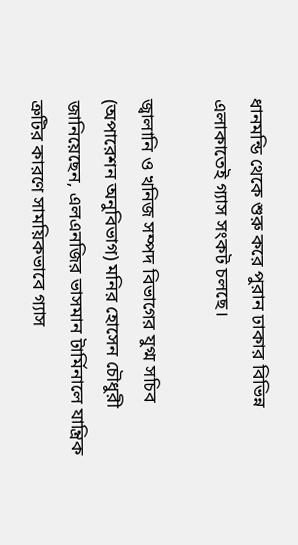ধানমন্ডি থেকে শুরু করে পুরান ঢাকার বিভিন্ন এলাকাতেই গ্যাস সংকট চলছে।

জ্বালানি ও খনিজ সম্পদ বিভাগের যুগ্ম সচিব (অপারেশন অনুবিভাগ) মনির হোসেন চৌধুরী জানিয়েছেন, এলএনজির ভাসমান টার্মিনালে যান্ত্রিক ত্রুটির কারণে সাময়িকভাবে গ্যাস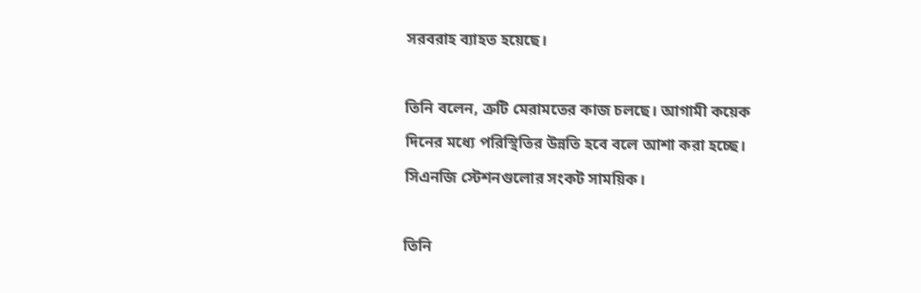সরবরাহ ব্যাহত হয়েছে।

তিনি বলেন, ত্রুটি মেরামতের কাজ চলছে। আগামী কয়েক দিনের মধ্যে পরিস্থিতির উন্নতি হবে বলে আশা করা হচ্ছে। সিএনজি স্টেশনগুলোর সংকট সাময়িক।

তিনি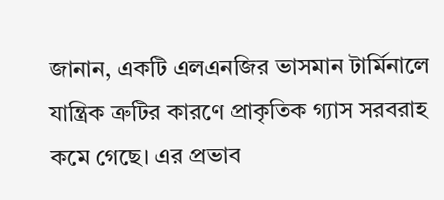জানান, একটি এলএনজির ভাসমান টার্মিনালে যান্ত্রিক ত্রুটির কারণে প্রাকৃতিক গ্যাস সরবরাহ কমে গেছে। এর প্রভাব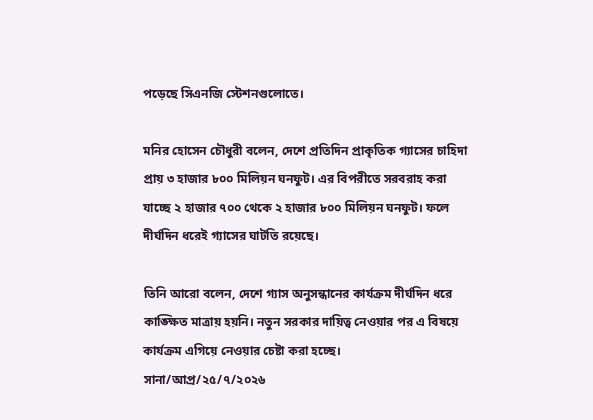পড়েছে সিএনজি স্টেশনগুলোতে।

মনির হোসেন চৌধুরী বলেন, দেশে প্রতিদিন প্রাকৃতিক গ্যাসের চাহিদা প্রায় ৩ হাজার ৮০০ মিলিয়ন ঘনফুট। এর বিপরীতে সরবরাহ করা যাচ্ছে ২ হাজার ৭০০ থেকে ২ হাজার ৮০০ মিলিয়ন ঘনফুট। ফলে দীর্ঘদিন ধরেই গ্যাসের ঘাটতি রয়েছে।

তিনি আরো বলেন, দেশে গ্যাস অনুসন্ধানের কার্যক্রম দীর্ঘদিন ধরে কাঙ্ক্ষিত মাত্রায় হয়নি। নতুন সরকার দায়িত্ব নেওয়ার পর এ বিষয়ে কার্যক্রম এগিয়ে নেওয়ার চেষ্টা করা হচ্ছে।
সানা/আপ্র/২৫/৭/২০২৬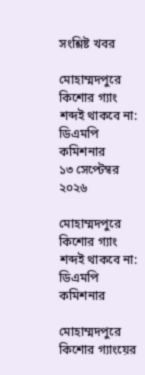সংশ্লিষ্ট খবর

মোহাম্মদপুরে কিশোর গ্যাং শব্দই থাকবে না: ডিএমপি কমিশনার
১৩ সেপ্টেম্বর ২০২৬

মোহাম্মদপুরে কিশোর গ্যাং শব্দই থাকবে না: ডিএমপি কমিশনার

মোহাম্মদপুরে কিশোর গ্যাংয়ের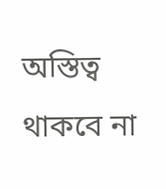অস্তিত্ব থাকবে না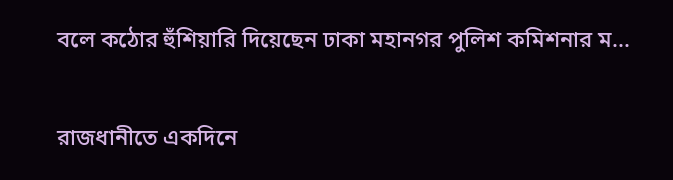বলে কঠোর হুঁশিয়ারি দিয়েছেন ঢাকা মহানগর পুলিশ কমিশনার ম...

রাজধানীতে একদিনে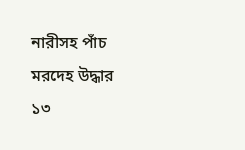নারীসহ পাঁচ মরদেহ উদ্ধার
১৩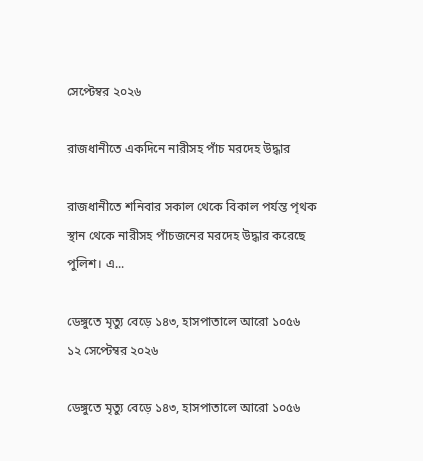সেপ্টেম্বর ২০২৬

রাজধানীতে একদিনে নারীসহ পাঁচ মরদেহ উদ্ধার

রাজধানীতে শনিবার সকাল থেকে বিকাল পর্যন্ত পৃথক স্থান থেকে নারীসহ পাঁচজনের মরদেহ উদ্ধার করেছে পুলিশ। এ...

ডেঙ্গুতে মৃত্যু বেড়ে ১৪৩, হাসপাতালে আরো ১০৫৬
১২ সেপ্টেম্বর ২০২৬

ডেঙ্গুতে মৃত্যু বেড়ে ১৪৩, হাসপাতালে আরো ১০৫৬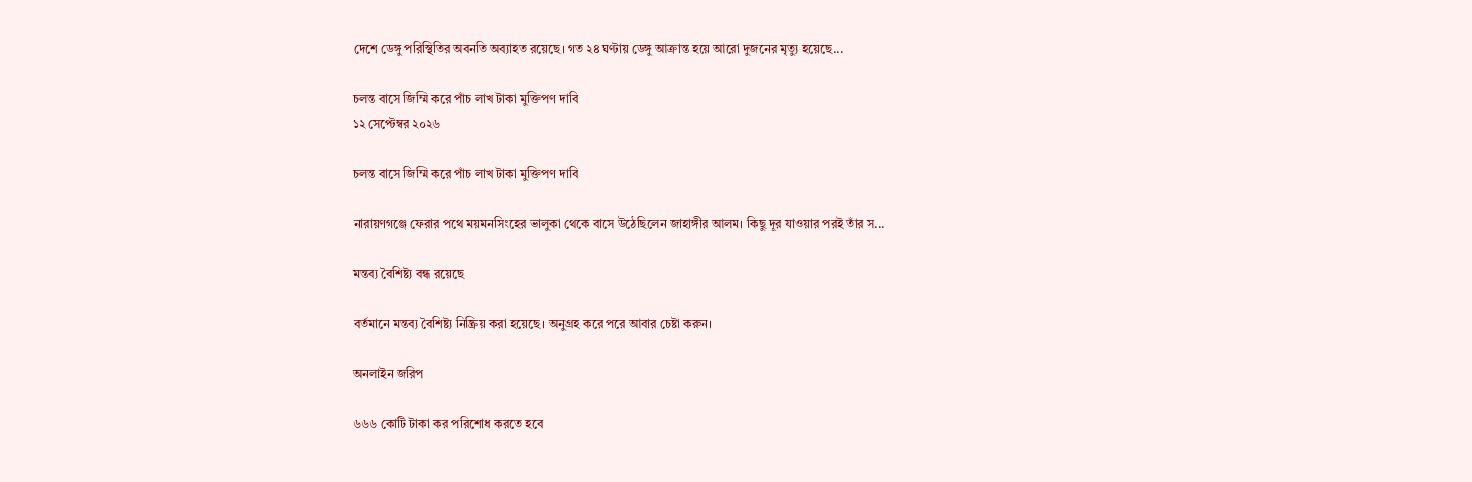দেশে ডেঙ্গু পরিস্থিতির অবনতি অব্যাহত রয়েছে। গত ২৪ ঘণ্টায় ডেঙ্গু আক্রান্ত হয়ে আরো দুজনের মৃত্যু হয়েছে...

চলন্ত বাসে জিম্মি করে পাঁচ লাখ টাকা মুক্তিপণ দাবি
১২ সেপ্টেম্বর ২০২৬

চলন্ত বাসে জিম্মি করে পাঁচ লাখ টাকা মুক্তিপণ দাবি

নারায়ণগঞ্জে ফেরার পথে ময়মনসিংহের ভালুকা থেকে বাসে উঠেছিলেন জাহাঙ্গীর আলম। কিছু দূর যাওয়ার পরই তাঁর স...

মন্তব্য বৈশিষ্ট্য বন্ধ রয়েছে

বর্তমানে মন্তব্য বৈশিষ্ট্য নিষ্ক্রিয় করা হয়েছে। অনুগ্রহ করে পরে আবার চেষ্টা করুন।

অনলাইন জরিপ

৬৬৬ কোটি টাকা কর পরিশোধ করতে হবে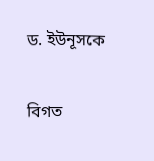ড. ইউনূসকে

বিগত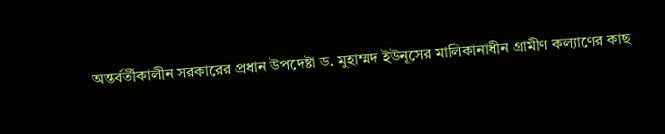অন্তর্বর্তীকালীন সরকারের প্রধান উপদেষ্টা ড. মুহাম্মদ ইউনূসের মালিকানাধীন গ্রামীণ কল্যাণের কাছ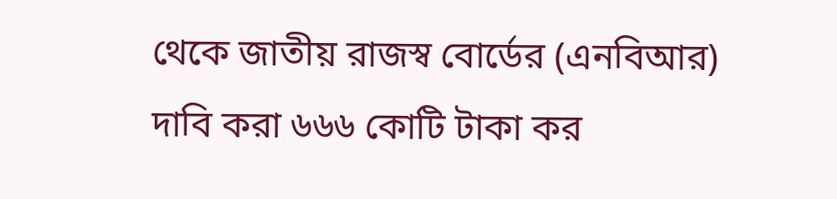থেকে জাতীয় রাজস্ব বোর্ডের (এনবিআর) দাবি করা ৬৬৬ কোটি টাকা কর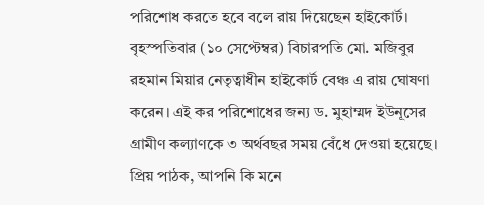পরিশোধ করতে হবে বলে রায় দিয়েছেন হাইকোর্ট। বৃহস্পতিবার (১০ সেপ্টেম্বর) বিচারপতি মো. মজিবুর রহমান মিয়ার নেতৃত্বাধীন হাইকোর্ট বেঞ্চ এ রায় ঘোষণা করেন। এই কর পরিশোধের জন্য ড. মুহাম্মদ ইউনূসের গ্রামীণ কল্যাণকে ৩ অর্থবছর সময় বেঁধে দেওয়া হয়েছে। প্রিয় পাঠক, আপনি কি মনে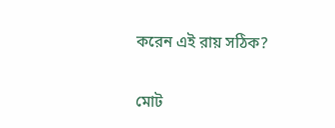করেন এই রায় সঠিক?

মোট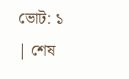ভোট: ১ | শেষ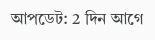আপডেট: 2 দিন আগে